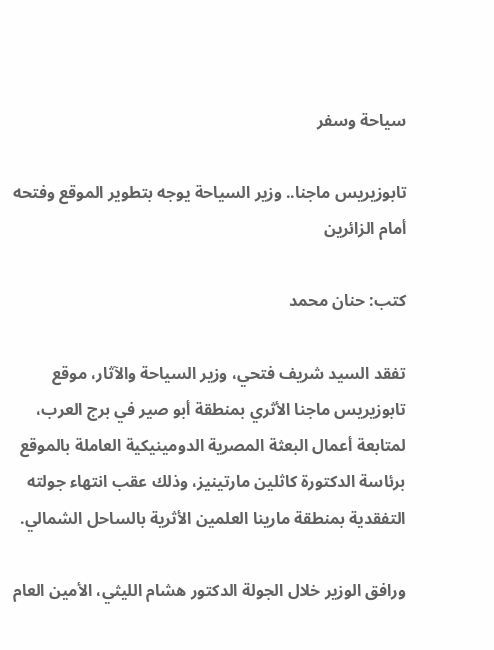سياحة وسفر

تابوزيريس ماجنا.. وزير السياحة يوجه بتطوير الموقع وفتحه أمام الزائرين

كتب: حنان محمد

تفقد السيد شريف فتحي، وزير السياحة والآثار، موقع تابوزيريس ماجنا الأثري بمنطقة أبو صير في برج العرب، لمتابعة أعمال البعثة المصرية الدومينيكية العاملة بالموقع برئاسة الدكتورة كاثلين مارتينيز، وذلك عقب انتهاء جولته التفقدية بمنطقة مارينا العلمين الأثرية بالساحل الشمالي.

ورافق الوزير خلال الجولة الدكتور هشام الليثي، الأمين العام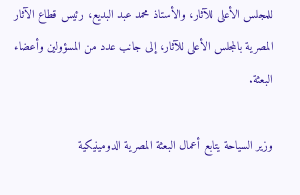للمجلس الأعلى للآثار، والأستاذ محمد عبد البديع، رئيس قطاع الآثار المصرية بالمجلس الأعلى للآثار، إلى جانب عدد من المسؤولين وأعضاء البعثة.

وزير السياحة يتابع أعمال البعثة المصرية الدومينيكية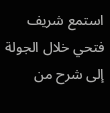استمع شريف فتحي خلال الجولة إلى شرح من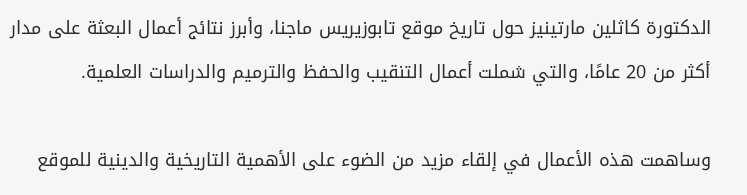الدكتورة كاثلين مارتينيز حول تاريخ موقع تابوزيريس ماجنا، وأبرز نتائج أعمال البعثة على مدار أكثر من 20 عامًا، والتي شملت أعمال التنقيب والحفظ والترميم والدراسات العلمية.

وساهمت هذه الأعمال في إلقاء مزيد من الضوء على الأهمية التاريخية والدينية للموقع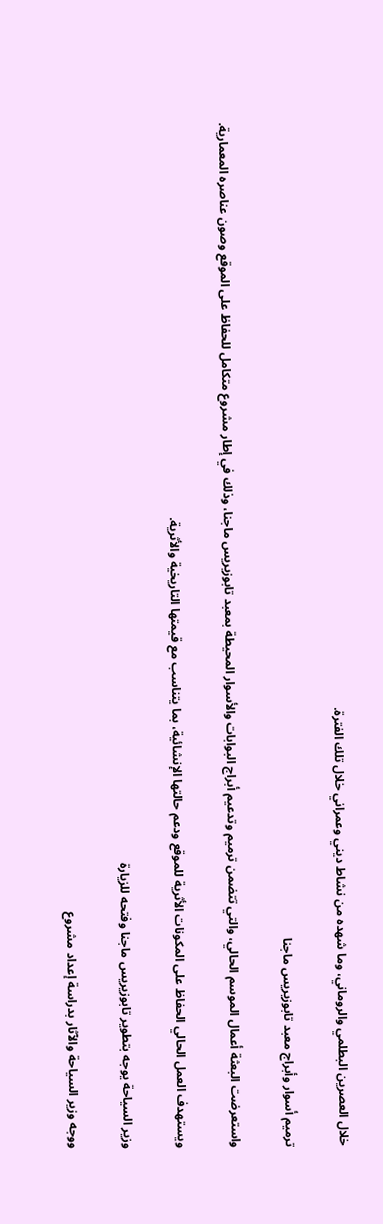خلال العصرين البطلمي والروماني، وما شهده من نشاط ديني وعمراني خلال تلك الفترة.

ترميم أسوار وأبراج معبد تابوزيريس ماجنا

واستعرضت البعثة أعمال الموسم الحالي، والتي تتضمن ترميم وتدعيم أبراج البوابات والأسوار المحيطة بمعبد تابوزيريس ماجنا، وذلك في إطار مشروع متكامل للحفاظ على الموقع وصون عناصره المعمارية.

ويستهدف العمل الحالي الحفاظ على المكونات الأثرية للموقع ودعم حالتها الإنشائية، بما يتناسب مع قيمتها التاريخية والأثرية.

وزير السياحة يوجه بتطوير تابوزيريس ماجنا وفتحه للزيارة

ووجه وزير السياحة والآثار بدراسة إعداد مشروع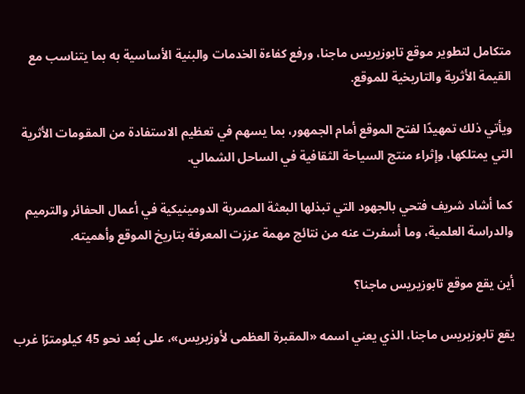متكامل لتطوير موقع تابوزيريس ماجنا، ورفع كفاءة الخدمات والبنية الأساسية به بما يتناسب مع القيمة الأثرية والتاريخية للموقع.

ويأتي ذلك تمهيدًا لفتح الموقع أمام الجمهور، بما يسهم في تعظيم الاستفادة من المقومات الأثرية التي يمتلكها، وإثراء منتج السياحة الثقافية في الساحل الشمالي.

كما أشاد شريف فتحي بالجهود التي تبذلها البعثة المصرية الدومينيكية في أعمال الحفائر والترميم والدراسة العلمية، وما أسفرت عنه من نتائج مهمة عززت المعرفة بتاريخ الموقع وأهميته.

أين يقع موقع تابوزيريس ماجنا؟

يقع تابوزيريس ماجنا، الذي يعني اسمه «المقبرة العظمى لأوزيريس»، على بُعد نحو 45 كيلومترًا غرب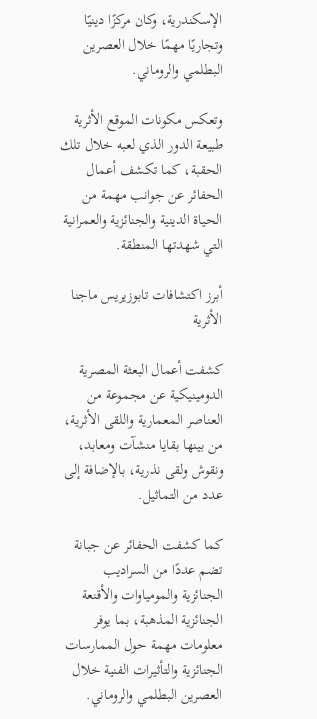الإسكندرية، وكان مركزًا دينيًا وتجاريًا مهمًا خلال العصرين البطلمي والروماني.

وتعكس مكونات الموقع الأثرية طبيعة الدور الذي لعبه خلال تلك الحقبة، كما تكشف أعمال الحفائر عن جوانب مهمة من الحياة الدينية والجنائزية والعمرانية التي شهدتها المنطقة.

أبرز اكتشافات تابوزيريس ماجنا الأثرية

كشفت أعمال البعثة المصرية الدومينيكية عن مجموعة من العناصر المعمارية واللقى الأثرية، من بينها بقايا منشآت ومعابد، ونقوش ولقى نذرية، بالإضافة إلى عدد من التماثيل.

كما كشفت الحفائر عن جبانة تضم عددًا من السراديب الجنائزية والمومياوات والأقنعة الجنائزية المذهبة، بما يوفر معلومات مهمة حول الممارسات الجنائزية والتأثيرات الفنية خلال العصرين البطلمي والروماني.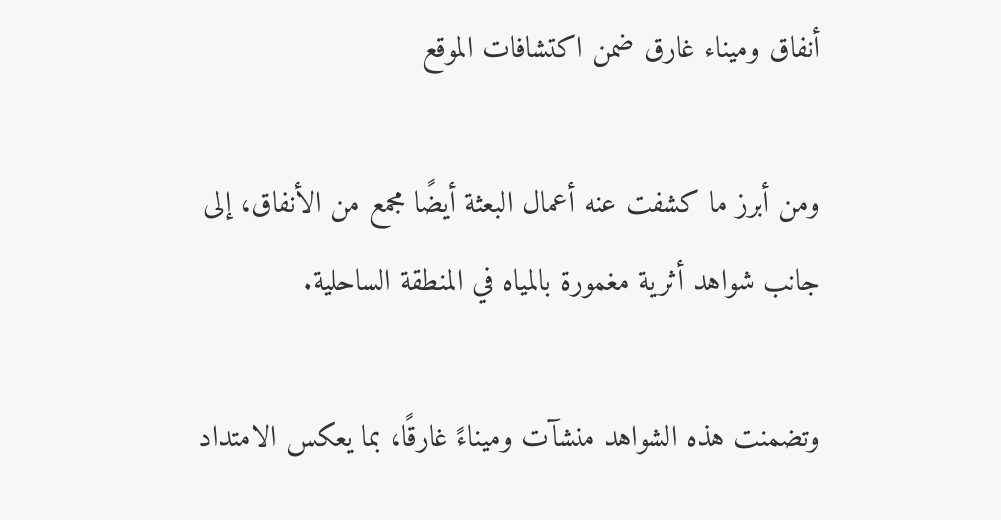أنفاق وميناء غارق ضمن اكتشافات الموقع

ومن أبرز ما كشفت عنه أعمال البعثة أيضًا مجمع من الأنفاق، إلى جانب شواهد أثرية مغمورة بالمياه في المنطقة الساحلية.

وتضمنت هذه الشواهد منشآت وميناءً غارقًا، بما يعكس الامتداد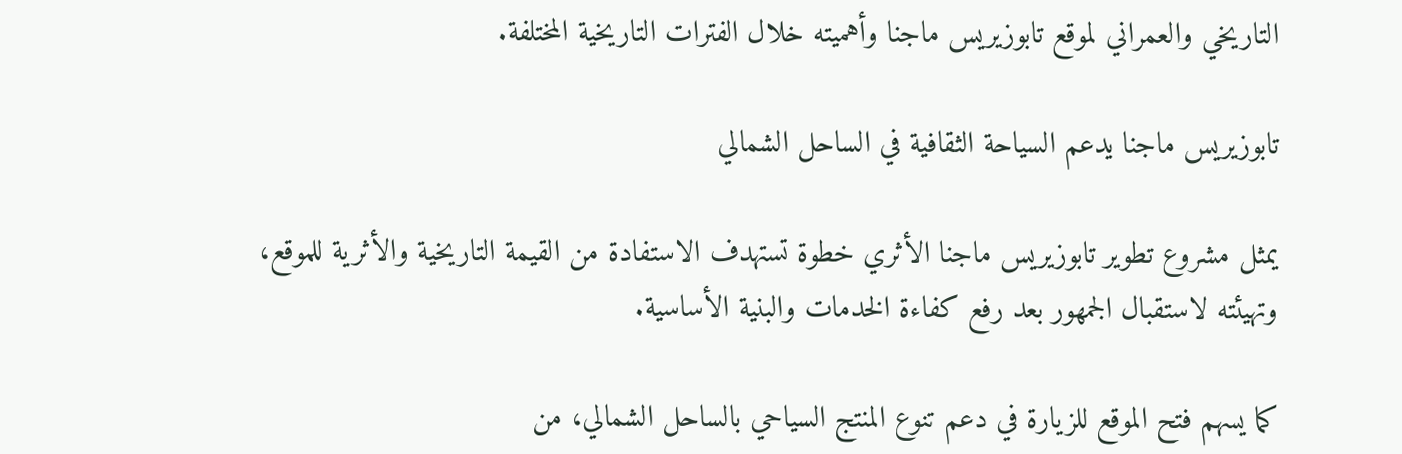التاريخي والعمراني لموقع تابوزيريس ماجنا وأهميته خلال الفترات التاريخية المختلفة.

تابوزيريس ماجنا يدعم السياحة الثقافية في الساحل الشمالي

يمثل مشروع تطوير تابوزيريس ماجنا الأثري خطوة تستهدف الاستفادة من القيمة التاريخية والأثرية للموقع، وتهيئته لاستقبال الجمهور بعد رفع كفاءة الخدمات والبنية الأساسية.

كما يسهم فتح الموقع للزيارة في دعم تنوع المنتج السياحي بالساحل الشمالي، من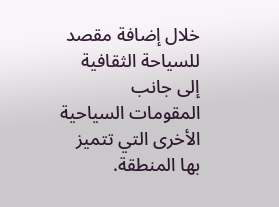خلال إضافة مقصد للسياحة الثقافية إلى جانب المقومات السياحية الأخرى التي تتميز بها المنطقة.